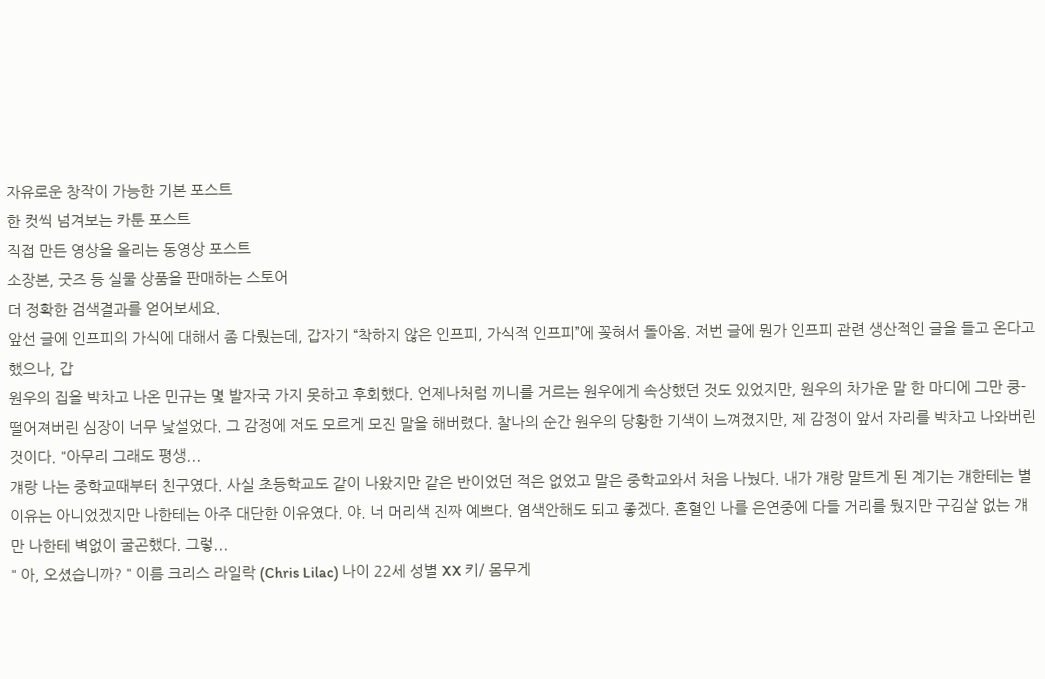자유로운 창작이 가능한 기본 포스트
한 컷씩 넘겨보는 카툰 포스트
직접 만든 영상을 올리는 동영상 포스트
소장본, 굿즈 등 실물 상품을 판매하는 스토어
더 정확한 검색결과를 얻어보세요.
앞선 글에 인프피의 가식에 대해서 좀 다뤘는데, 갑자기 “착하지 않은 인프피, 가식적 인프피”에 꽂혀서 돌아옴. 저번 글에 뭔가 인프피 관련 생산적인 글을 들고 온다고 했으나, 갑
원우의 집을 박차고 나온 민규는 몇 발자국 가지 못하고 후회했다. 언제나처럼 끼니를 거르는 원우에게 속상했던 것도 있었지만, 원우의 차가운 말 한 마디에 그만 쿵- 떨어져버린 심장이 너무 낯설었다. 그 감정에 저도 모르게 모진 말을 해버렸다. 찰나의 순간 원우의 당황한 기색이 느껴졌지만, 제 감정이 앞서 자리를 박차고 나와버린 것이다. "아무리 그래도 평생...
걔랑 나는 중학교때부터 친구였다. 사실 초등학교도 같이 나왔지만 같은 반이었던 적은 없었고 말은 중학교와서 처음 나눴다. 내가 걔랑 말트게 된 계기는 걔한테는 별 이유는 아니었겠지만 나한테는 아주 대단한 이유였다. 야. 너 머리색 진짜 예쁘다. 염색안해도 되고 좋겠다. 혼혈인 나를 은연중에 다들 거리를 뒀지만 구김살 없는 걔만 나한테 벽없이 굴곤했다. 그렇...
" 아, 오셨습니까? " 이름 크리스 라일락 (Chris Lilac) 나이 22세 성별 XX 키/ 몸무게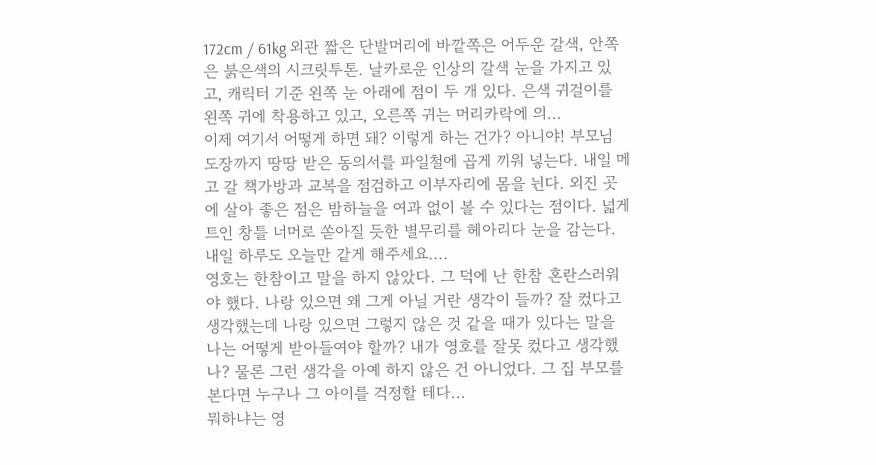172cm / 61kg 외관 짧은 단발머리에 바깥쪽은 어두운 갈색, 안쪽은 붉은색의 시크릿투톤. 날카로운 인상의 갈색 눈을 가지고 있고, 캐릭터 기준 왼쪽 눈 아래에 점이 두 개 있다. 은색 귀걸이를 왼쪽 귀에 착용하고 있고, 오른쪽 귀는 머리카락에 의...
이제 여기서 어떻게 하면 돼? 이렇게 하는 건가? 아니야! 부모님 도장까지 땅땅 받은 동의서를 파일철에 곱게 끼워 넣는다. 내일 메고 갈 책가방과 교복을 점검하고 이부자리에 몸을 뉜다. 외진 곳에 살아 좋은 점은 밤하늘을 여과 없이 볼 수 있다는 점이다. 넓게 트인 창틀 너머로 쏟아질 듯한 별무리를 헤아리다 눈을 감는다. 내일 하루도 오늘만 같게 해주세요....
영호는 한참이고 말을 하지 않았다. 그 덕에 난 한참 혼란스러워야 했다. 나랑 있으면 왜 그게 아닐 거란 생각이 들까? 잘 컸다고 생각했는데 나랑 있으면 그렇지 않은 것 같을 때가 있다는 말을 나는 어떻게 받아들여야 할까? 내가 영호를 잘못 컸다고 생각했나? 물론 그런 생각을 아예 하지 않은 건 아니었다. 그 집 부모를 본다면 누구나 그 아이를 걱정할 테다...
뭐하냐는 영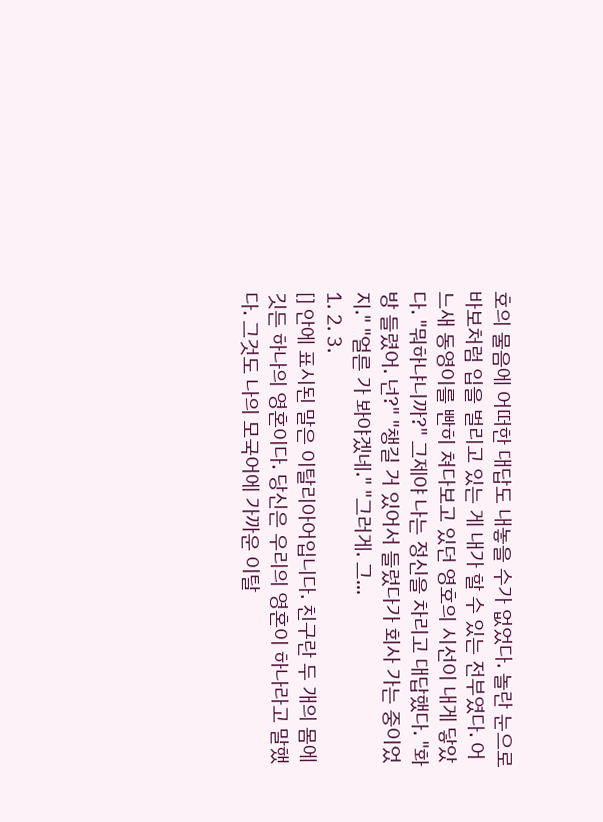호의 물음에 어떠한 대답도 내놓을 수가 없었다. 놀란 눈으로 바보처럼 입을 벌리고 있는 게 내가 할 수 있는 전부였다. 어느새 동영이를 빤히 쳐다보고 있던 영호의 시선이 내게 닿았다. "뭐하냐니까?" 그제야 나는 정신을 차리고 대답했다. "화방 들렸어. 넌?" "챙길 거 있어서 들렀다가 회사 가는 중이었지." "얼른 가 봐야겠네." "그러게. 그...
1. 2. 3.
[] 안에 표시된 말은 이탈리아어입니다. 친구란 두 개의 몸에 깃든 하나의 영혼이다. 당신은 우리의 영혼이 하나라고 말했다. 그것도 나의 모국어에 가까운 이탈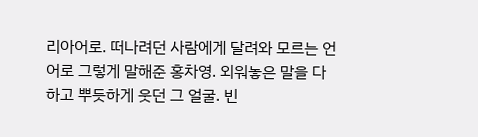리아어로. 떠나려던 사람에게 달려와 모르는 언어로 그렇게 말해준 홍차영. 외워놓은 말을 다 하고 뿌듯하게 웃던 그 얼굴. 빈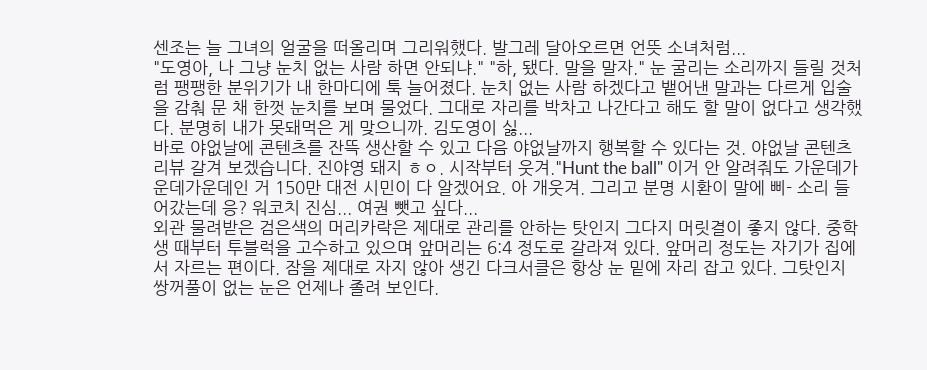센조는 늘 그녀의 얼굴을 떠올리며 그리워했다. 발그레 달아오르면 언뜻 소녀처럼...
"도영아, 나 그냥 눈치 없는 사람 하면 안되냐." "하, 됐다. 말을 말자." 눈 굴리는 소리까지 들릴 것처럼 팽팽한 분위기가 내 한마디에 툭 늘어졌다. 눈치 없는 사람 하겠다고 뱉어낸 말과는 다르게 입술을 감춰 문 채 한껏 눈치를 보며 물었다. 그대로 자리를 박차고 나간다고 해도 할 말이 없다고 생각했다. 분명히 내가 못돼먹은 게 맞으니까. 김도영이 싫...
바로 야없날에 콘텐츠를 잔뜩 생산할 수 있고 다음 야없날까지 행복할 수 있다는 것. 야없날 콘텐츠 리뷰 갈겨 보겠습니다. 진야영 돼지 ㅎㅇ. 시작부터 웃겨."Hunt the ball" 이거 안 알려줘도 가운데가운데가운데인 거 150만 대전 시민이 다 알겠어요. 아 개웃겨. 그리고 분명 시환이 말에 삐- 소리 들어갔는데 응? 워코치 진심... 여권 뺏고 싶다...
외관 물려받은 검은색의 머리카락은 제대로 관리를 안하는 탓인지 그다지 머릿결이 좋지 않다. 중학생 때부터 투블럭을 고수하고 있으며 앞머리는 6:4 정도로 갈라져 있다. 앞머리 정도는 자기가 집에서 자르는 편이다. 잠을 제대로 자지 않아 생긴 다크서클은 항상 눈 밑에 자리 잡고 있다. 그탓인지 쌍꺼풀이 없는 눈은 언제나 졸려 보인다.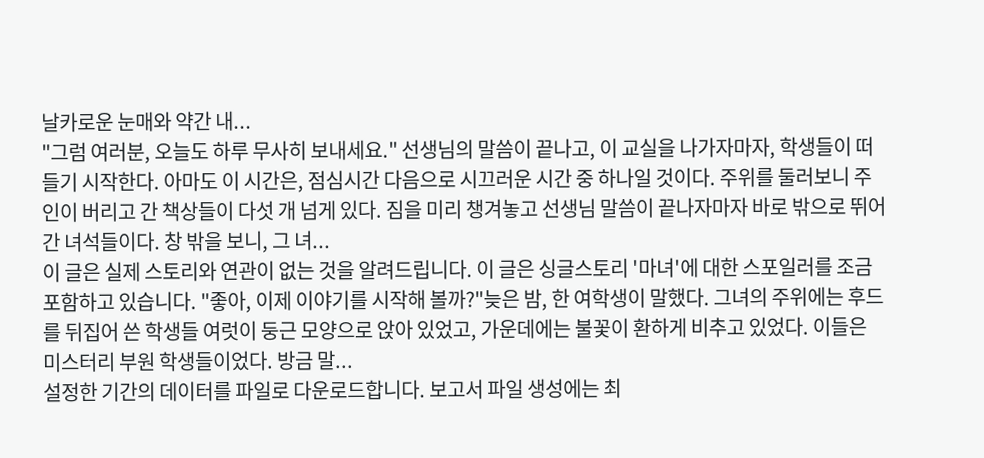날카로운 눈매와 약간 내...
"그럼 여러분, 오늘도 하루 무사히 보내세요." 선생님의 말씀이 끝나고, 이 교실을 나가자마자, 학생들이 떠들기 시작한다. 아마도 이 시간은, 점심시간 다음으로 시끄러운 시간 중 하나일 것이다. 주위를 둘러보니 주인이 버리고 간 책상들이 다섯 개 넘게 있다. 짐을 미리 챙겨놓고 선생님 말씀이 끝나자마자 바로 밖으로 뛰어간 녀석들이다. 창 밖을 보니, 그 녀...
이 글은 실제 스토리와 연관이 없는 것을 알려드립니다. 이 글은 싱글스토리 '마녀'에 대한 스포일러를 조금 포함하고 있습니다. "좋아, 이제 이야기를 시작해 볼까?"늦은 밤, 한 여학생이 말했다. 그녀의 주위에는 후드를 뒤집어 쓴 학생들 여럿이 둥근 모양으로 앉아 있었고, 가운데에는 불꽃이 환하게 비추고 있었다. 이들은 미스터리 부원 학생들이었다. 방금 말...
설정한 기간의 데이터를 파일로 다운로드합니다. 보고서 파일 생성에는 최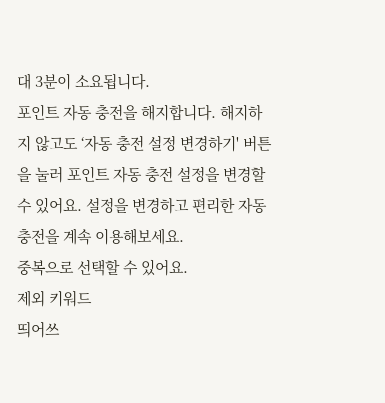대 3분이 소요됩니다.
포인트 자동 충전을 해지합니다. 해지하지 않고도 ‘자동 충전 설정 변경하기' 버튼을 눌러 포인트 자동 충전 설정을 변경할 수 있어요. 설정을 변경하고 편리한 자동 충전을 계속 이용해보세요.
중복으로 선택할 수 있어요.
제외 키워드
띄어쓰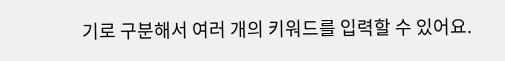기로 구분해서 여러 개의 키워드를 입력할 수 있어요.